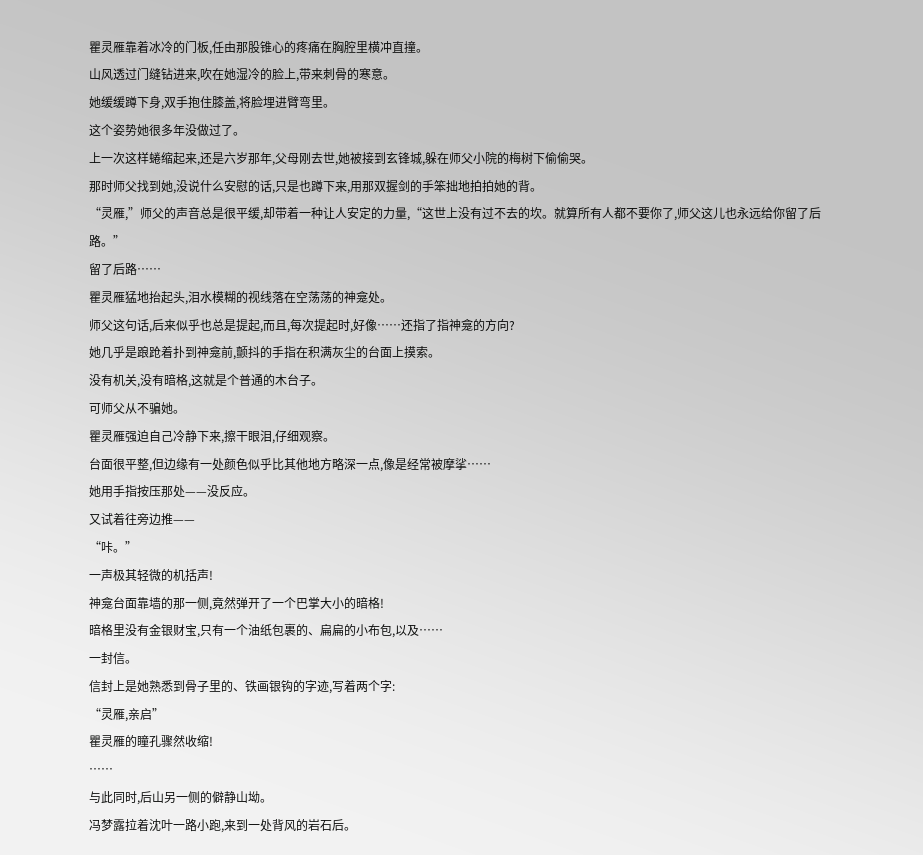瞿灵雁靠着冰冷的门板,任由那股锥心的疼痛在胸腔里横冲直撞。
山风透过门缝钻进来,吹在她湿冷的脸上,带来刺骨的寒意。
她缓缓蹲下身,双手抱住膝盖,将脸埋进臂弯里。
这个姿势她很多年没做过了。
上一次这样蜷缩起来,还是六岁那年,父母刚去世,她被接到玄锋城,躲在师父小院的梅树下偷偷哭。
那时师父找到她,没说什么安慰的话,只是也蹲下来,用那双握剑的手笨拙地拍拍她的背。
“灵雁,”师父的声音总是很平缓,却带着一种让人安定的力量,“这世上没有过不去的坎。就算所有人都不要你了,师父这儿也永远给你留了后路。”
留了后路……
瞿灵雁猛地抬起头,泪水模糊的视线落在空荡荡的神龛处。
师父这句话,后来似乎也总是提起,而且,每次提起时,好像……还指了指神龛的方向?
她几乎是踉跄着扑到神龛前,颤抖的手指在积满灰尘的台面上摸索。
没有机关,没有暗格,这就是个普通的木台子。
可师父从不骗她。
瞿灵雁强迫自己冷静下来,擦干眼泪,仔细观察。
台面很平整,但边缘有一处颜色似乎比其他地方略深一点,像是经常被摩挲……
她用手指按压那处——没反应。
又试着往旁边推——
“咔。”
一声极其轻微的机括声!
神龛台面靠墙的那一侧,竟然弹开了一个巴掌大小的暗格!
暗格里没有金银财宝,只有一个油纸包裹的、扁扁的小布包,以及……
一封信。
信封上是她熟悉到骨子里的、铁画银钩的字迹,写着两个字:
“灵雁,亲启”
瞿灵雁的瞳孔骤然收缩!
……
与此同时,后山另一侧的僻静山坳。
冯梦露拉着沈叶一路小跑,来到一处背风的岩石后。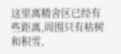这里离精舍区已经有些距离,周围只有枯树和积雪,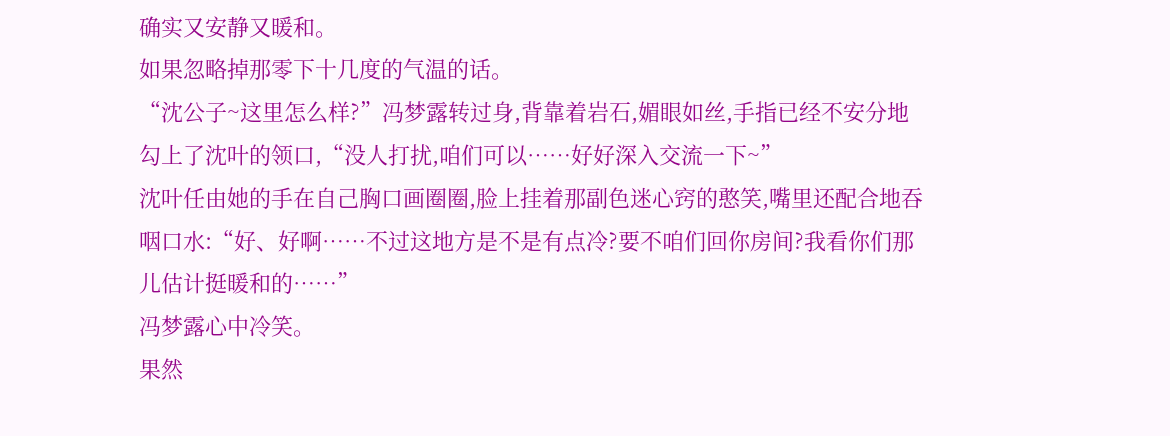确实又安静又暖和。
如果忽略掉那零下十几度的气温的话。
“沈公子~这里怎么样?”冯梦露转过身,背靠着岩石,媚眼如丝,手指已经不安分地勾上了沈叶的领口,“没人打扰,咱们可以……好好深入交流一下~”
沈叶任由她的手在自己胸口画圈圈,脸上挂着那副色迷心窍的憨笑,嘴里还配合地吞咽口水:“好、好啊……不过这地方是不是有点冷?要不咱们回你房间?我看你们那儿估计挺暖和的……”
冯梦露心中冷笑。
果然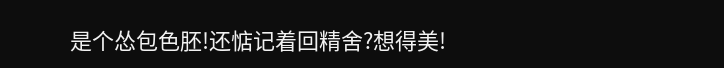是个怂包色胚!还惦记着回精舍?想得美!